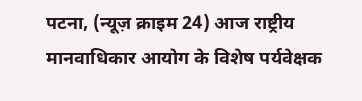पटना, (न्यूज़ क्राइम 24) आज राष्ट्रीय मानवाधिकार आयोग के विशेष पर्यवेक्षक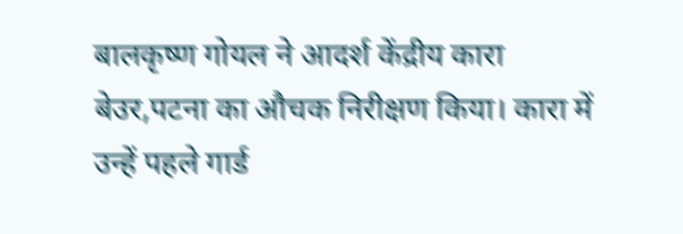बालकृष्ण गोयल ने आदर्श केंद्रीय कारा बेउर,पटना का औचक निरीक्षण किया। कारा में उन्हें पहले गार्ड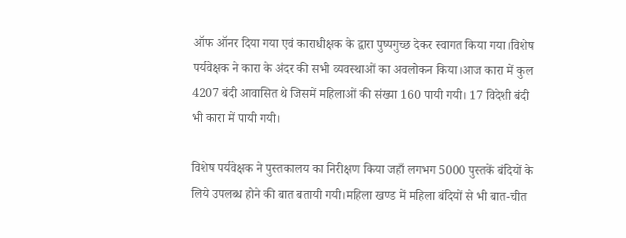ऑफ ऑनर दिया गया एवं काराधीक्षक के द्वारा पुष्पगुच्छ देकर स्वागत किया गया।विशेष पर्यवेक्षक ने कारा के अंदर की सभी व्यवस्थाओं का अवलोकन किया।आज कारा में कुल 4207 बंदी आवासित थे जिसमें महिलाओं की संख्या 160 पायी गयी। 17 विदेशी बंदी भी कारा में पायी गयी।

विशेष पर्यवेक्षक ने पुस्तकालय का निरीक्षण किया जहाँ लगभग 5000 पुस्तकें बंदियों के लिये उपलब्ध होने की बात बतायी गयी।महिला खण्ड में महिला बंदियों से भी बात-चीत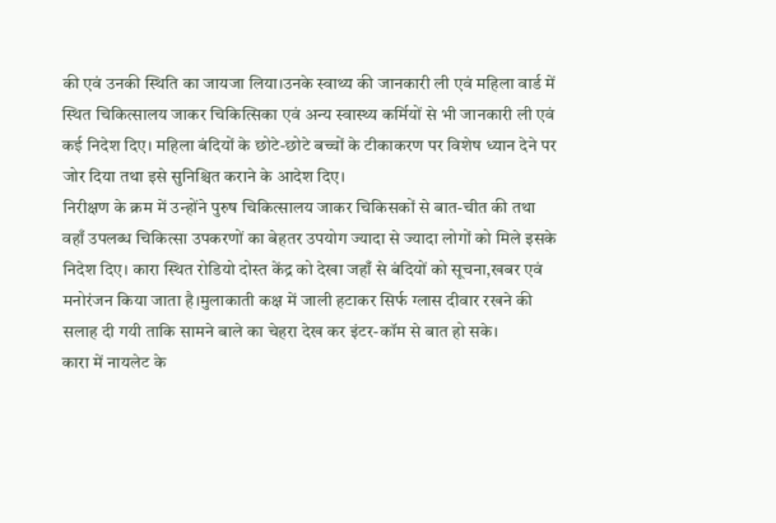की एवं उनकी स्थिति का जायजा लिया।उनके स्वाथ्य की जानकारी ली एवं महिला वार्ड में स्थित चिकित्सालय जाकर चिकित्सिका एवं अन्य स्वास्थ्य कर्मियों से भी जानकारी ली एवं कई निदेश दिए। महिला बंदियों के छोटे-छोटे बच्चों के टीकाकरण पर विशेष ध्यान देने पर जोर दिया तथा इसे सुनिश्चित कराने के आदेश दिए।
निरीक्षण के क्रम में उन्होंने पुरुष चिकित्सालय जाकर चिकिसकों से बात-चीत की तथा वहाँ उपलब्ध चिकित्सा उपकरणों का बेहतर उपयोग ज्यादा से ज्यादा लोगों को मिले इसके निदेश दिए। कारा स्थित रोडियो दोस्त केंद्र को देखा जहाँ से बंदियों को सूचना,खबर एवं मनोरंजन किया जाता है।मुलाकाती कक्ष में जाली हटाकर सिर्फ ग्लास दीवार रखने की सलाह दी गयी ताकि सामने बाले का चेहरा देख कर इंटर-कॉम से बात हो सके।
कारा में नायलेट के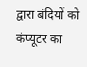द्वारा बंदियों को कंप्यूटर का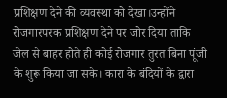प्रशिक्षण देने की व्यवस्था को देखा।उन्होंने रोजगारपरक प्रशिक्षण देने पर जोर दिया ताकि जेल से बाहर होते ही कोई रोजगार तुरत बिना पूंजी के शुरू किया जा सके। कारा के बंदियों के द्वारा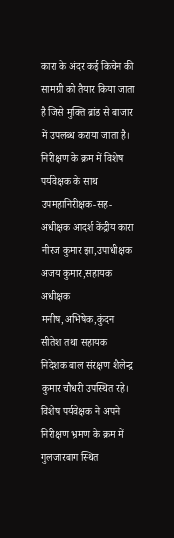कारा के अंदर कई किचेन की सामग्री को तैयार किया जाता है जिसे मुक्ति ब्रांड से बाजार में उपलब्ध कराया जाता है।
निरीक्षण के क्रम में विशेष पर्यवेक्षक के साथ उपमहानिरीक्षक-सह- अधीक्षक आदर्श केंद्रीय कारा नीरज कुमार झा,उपाधीक्षक अजय कुमार,सहायक अधीक्षक मनीष,अभिषेक,कुंदन सीतेश तथा सहायक निदेशक बाल संरक्षण शैलेन्द्र कुमार चौधरी उपस्थित रहे। विशेष पर्यवेक्षक ने अपने निरीक्षण भ्रमण के क्रम में गुलजारबाग स्थित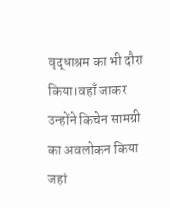वृद्धाश्रम का भी दौरा किया।वहाँ जाकर उन्होंने किचेन सामग्री का अवलोकन किया जहां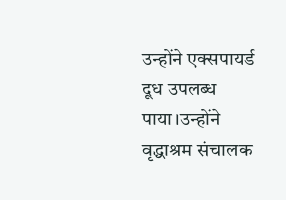उन्होंने एक्सपायर्ड दूध उपलब्ध पाया।उन्होंने वृद्धाश्रम संचालक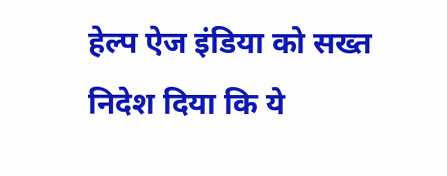हेल्प ऐज इंडिया को सख्त निदेश दिया कि ये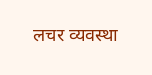लचर व्यवस्था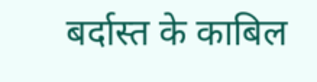बर्दास्त के काबिल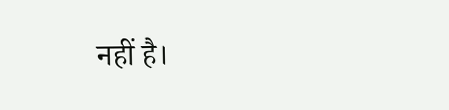नहीं है।